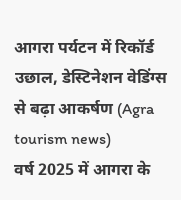आगरा पर्यटन में रिकॉर्ड उछाल, डेस्टिनेशन वेडिंग्स से बढ़ा आकर्षण (Agra tourism news)
वर्ष 2025 में आगरा के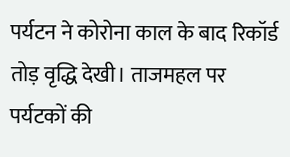पर्यटन ने कोरोना काल के बाद रिकॉर्ड तोड़ वृद्धि देखी। ताजमहल पर पर्यटकों की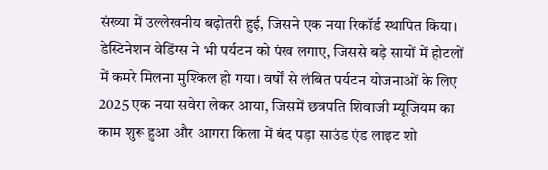संख्या में उल्लेखनीय बढ़ोतरी हुई, जिसने एक नया रिकॉर्ड स्थापित किया। डेस्टिनेशन वेडिंग्स ने भी पर्यटन को पंख लगाए, जिससे बड़े सायों में होटलों में कमरे मिलना मुश्किल हो गया। वर्षों से लंबित पर्यटन योजनाओं के लिए 2025 एक नया सवेरा लेकर आया, जिसमें छत्रपति शिवाजी म्यूजियम का काम शुरू हुआ और आगरा किला में बंद पड़ा साउंड एंड लाइट शो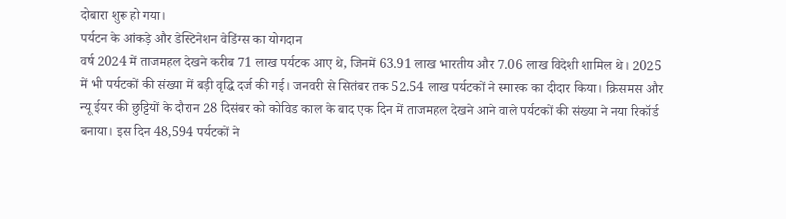दोबारा शुरू हो गया।
पर्यटन के आंकड़े और डेस्टिनेशन वेडिंग्स का योगदान
वर्ष 2024 में ताजमहल देखने करीब 71 लाख पर्यटक आए थे, जिनमें 63.91 लाख भारतीय और 7.06 लाख विदेशी शामिल थे। 2025 में भी पर्यटकों की संख्या में बड़ी वृद्धि दर्ज की गई। जनवरी से सितंबर तक 52.54 लाख पर्यटकों ने स्मारक का दीदार किया। क्रिसमस और न्यू ईयर की छुट्टियों के दौरान 28 दिसंबर को कोविड काल के बाद एक दिन में ताजमहल देखने आने वाले पर्यटकों की संख्या ने नया रिकॉर्ड बनाया। इस दिन 48,594 पर्यटकों ने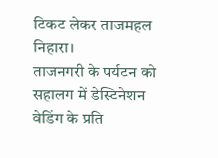टिकट लेकर ताजमहल निहारा।
ताजनगरी के पर्यटन को सहालग में डेस्टिनेशन वेडिंग के प्रति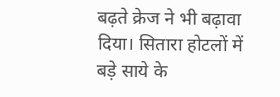बढ़ते क्रेज ने भी बढ़ावा दिया। सितारा होटलों में बड़े साये के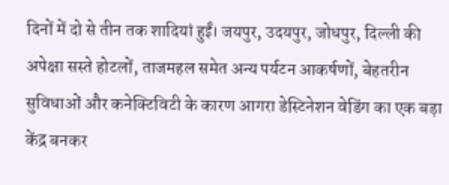दिनों में दो से तीन तक शादियां हुईं। जयपुर, उदयपुर, जोधपुर, दिल्ली की अपेक्षा सस्ते होटलों, ताजमहल समेत अन्य पर्यटन आकर्षणों, बेहतरीन सुविधाओं और कनेक्टिविटी के कारण आगरा डेस्टिनेशन वेडिंग का एक बड़ा केंद्र बनकर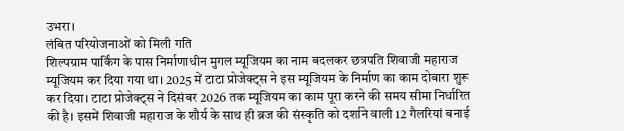उभरा।
लंबित परियोजनाओं को मिली गति
शिल्पग्राम पार्किंग के पास निर्माणाधीन मुगल म्यूजियम का नाम बदलकर छत्रपति शिवाजी महाराज म्यूजियम कर दिया गया था। 2025 में टाटा प्रोजेक्ट्स ने इस म्यूजियम के निर्माण का काम दोबारा शुरू कर दिया। टाटा प्रोजेक्ट्स ने दिसंबर 2026 तक म्यूजियम का काम पूरा करने की समय सीमा निर्धारित की है। इसमें शिवाजी महाराज के शौर्य के साथ ही ब्रज की संस्कृति को दर्शाने वाली 12 गैलरियां बनाई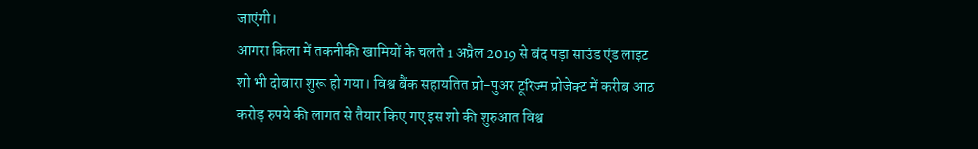जाएंगी।
आगरा किला में तकनीकी खामियों के चलते 1 अप्रैल 2019 से बंद पड़ा साउंड एंड लाइट शो भी दोबारा शुरू हो गया। विश्व बैंक सहायतित प्रो-पुअर टूरिज्म प्रोजेक्ट में करीब आठ करोड़ रुपये की लागत से तैयार किए गए इस शो की शुरुआत विश्व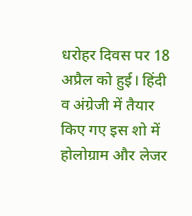धरोहर दिवस पर 18 अप्रैल को हुई। हिंदी व अंग्रेजी में तैयार किए गए इस शो में होलोग्राम और लेजर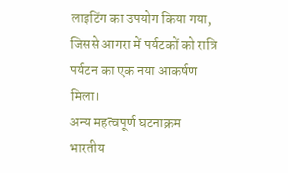लाइटिंग का उपयोग किया गया, जिससे आगरा में पर्यटकों को रात्रि पर्यटन का एक नया आकर्षण मिला।
अन्य महत्वपूर्ण घटनाक्रम
भारतीय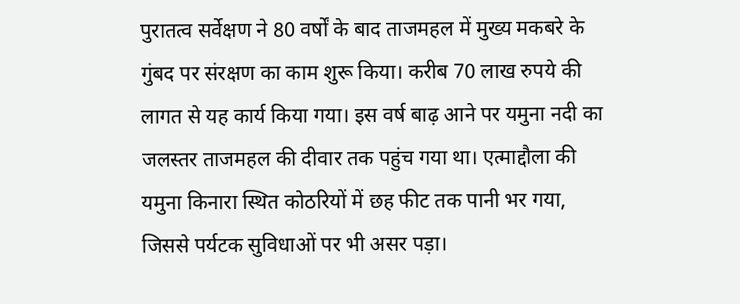पुरातत्व सर्वेक्षण ने 80 वर्षों के बाद ताजमहल में मुख्य मकबरे के गुंबद पर संरक्षण का काम शुरू किया। करीब 70 लाख रुपये की लागत से यह कार्य किया गया। इस वर्ष बाढ़ आने पर यमुना नदी का जलस्तर ताजमहल की दीवार तक पहुंच गया था। एत्माद्दौला की यमुना किनारा स्थित कोठरियों में छह फीट तक पानी भर गया, जिससे पर्यटक सुविधाओं पर भी असर पड़ा।